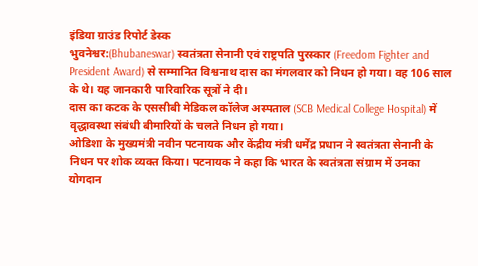इंडिया ग्राउंड रिपोर्ट डेस्क
भुवनेश्वर:(Bhubaneswar) स्वतंत्रता सेनानी एवं राष्ट्रपति पुरस्कार (Freedom Fighter and President Award) से सम्मानित विश्वनाथ दास का मंगलवार को निधन हो गया। वह 106 साल के थे। यह जानकारी पारिवारिक सूत्रों ने दी।
दास का कटक के एससीबी मेडिकल कॉलेज अस्पताल (SCB Medical College Hospital) में वृद्धावस्था संबंधी बीमारियों के चलते निधन हो गया।
ओडिशा के मुख्यमंत्री नवीन पटनायक और केंद्रीय मंत्री धर्मेंद्र प्रधान ने स्वतंत्रता सेनानी के निधन पर शोक व्यक्त किया। पटनायक ने कहा कि भारत के स्वतंत्रता संग्राम में उनका योगदान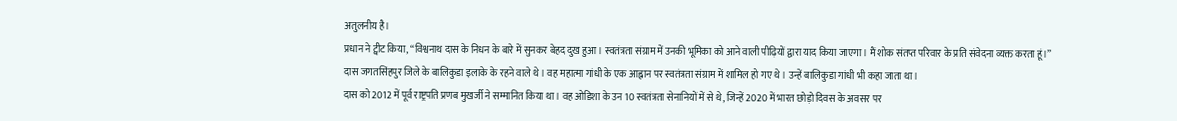अतुलनीय है।
प्रधान ने ट्वीट किया, ‘‘विश्वनाथ दास के निधन के बारे में सुनकर बेहद दुख हुआ। स्वतंत्रता संग्राम में उनकी भूमिका को आने वाली पीढ़ियों द्वारा याद किया जाएगा। मैं शोक संतप्त परिवार के प्रति संवेदना व्यक्त करता हूं।’’
दास जगतसिंहपुर जिले के बालिकुडा इलाके के रहने वाले थे। वह महात्मा गांधी के एक आह्वान पर स्वतंत्रता संग्राम में शामिल हो गए थे। उन्हें बालिकुडा गांधी भी कहा जाता था।
दास को 2012 में पूर्व राष्ट्रपति प्रणब मुखर्जी ने सम्मानित किया था। वह ओडिशा के उन 10 स्वतंत्रता सेनानियों में से थे, जिन्हें 2020 में भारत छोड़ो दिवस के अवसर पर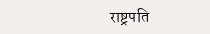राष्ट्रपति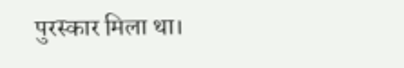पुरस्कार मिला था।